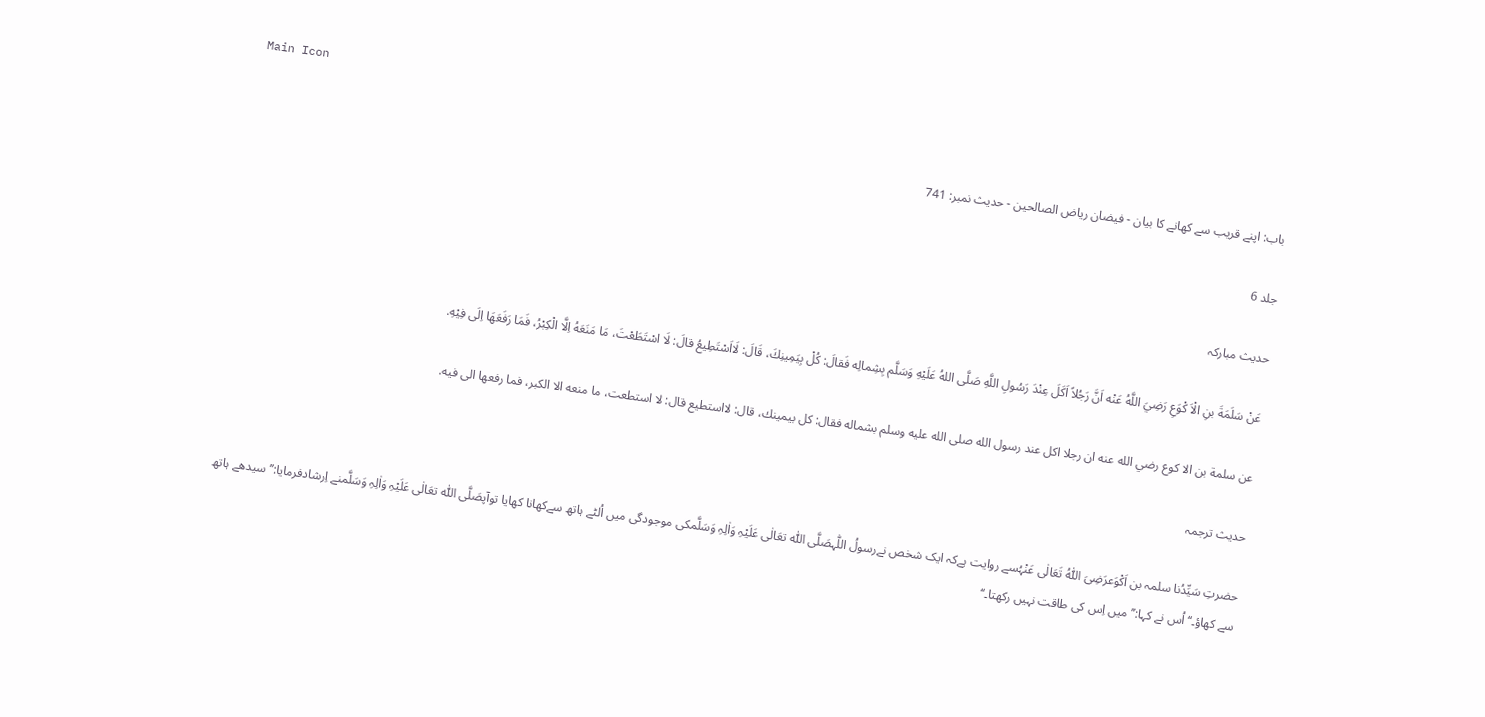Main Icon

باب: اپنے قریب سے کھانے کا بیان - فیضان ریاض الصالحین - حدیث نمبر: 741

جلد 6

حدیث مبارکہ

عَنْ سَلَمَةَ بنِ الْاَ كْوَعِ رَضِيَ اللَّهُ عَنْه اَنَّ رَجُلاً اَكَلَ عِنْدَ رَسُولِ اللَّهِ صَلَّى اللهُ عَلَيْهِ وَسَلَّم بِشِمالِه فَقالَ: كُلْ بِيَمِينِكَ، قَالَ: لَااَسْتَطِيعُ قالَ: لَا اسْتَطَعْتَ، مَا مَنَعَهُ اِلَّا الْكِبْرُ، فَمَا رَفَعَهَا اِلَی فِيْهِ.

عن سلمة بن الا كوع رضي الله عنه ان رجلا اكل عند رسول الله صلى الله عليه وسلم بشماله فقال: كل بيمينك، قال: لااستطيع قال: لا استطعت، ما منعه الا الكبر، فما رفعها الی فيه.

حدیث ترجمہ

حضرتِ سَیِّدُنا سلمہ بن اَکْوَعرَضِیَ اللّٰہُ تَعَالٰی عَنْہُسے روایت ہےکہ ایک شخص نےرسولُ اللّٰہصَلَّی اللّٰہ تعَالٰی عَلَیْہِ وَاٰلِہِ وَسَلَّمکی موجودگی میں اُلٹے ہاتھ سےکھانا کھایا توآپصَلَّی اللّٰہ تعَالٰی عَلَیْہِ وَاٰلِہِ وَسَلَّمنے اِرشادفرمایا:’’ سیدھے ہاتھ سے کھاؤ۔‘‘ اُس نے کہا:’’میں اِس کی طاقت نہیں رکھتا۔‘‘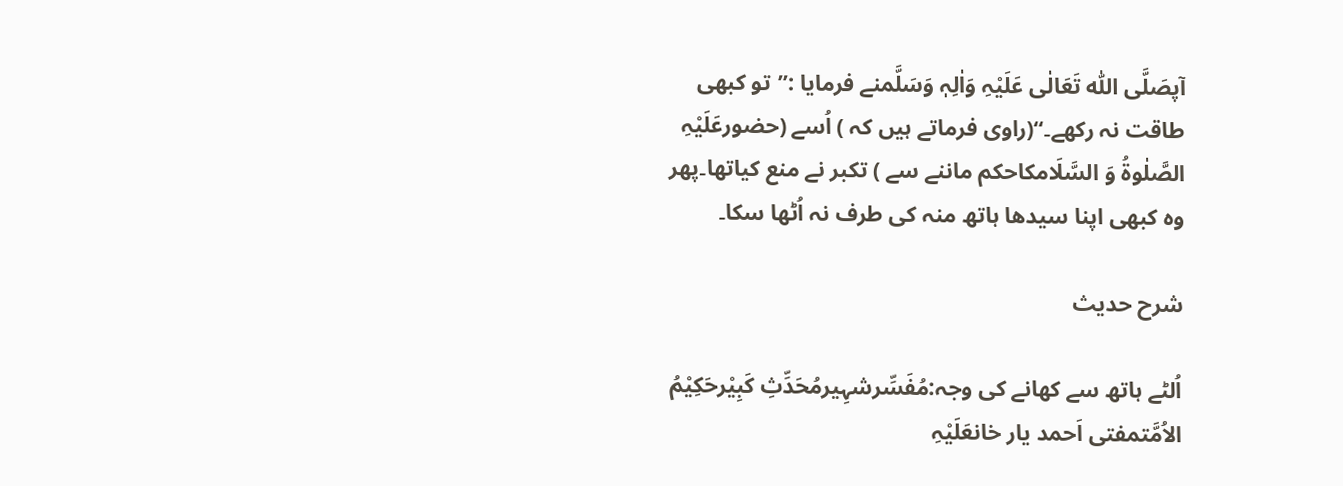آپصَلَّی اللّٰہ تَعَالٰی عَلَیْہِ وَاٰلِہٖ وَسَلَّمنے فرمایا :’’تو کبھی طاقت نہ رکھے۔‘‘(راوی فرماتے ہیں کہ ) اُسے (حضورعَلَیْہِ الصَّلٰوۃُ وَ السَّلَامکاحکم ماننے سے ) تکبر نے منع کیاتھا۔پھر وہ کبھی اپنا سیدھا ہاتھ منہ کی طرف نہ اُٹھا سکا۔

شرح حدیث

اُلٹے ہاتھ سے کھانے کی وجہ:مُفَسِّرشہِیرمُحَدِّثِ کَبِیْرحَکِیْمُ الاُمَّتمفتی اَحمد یار خانعَلَیْہِ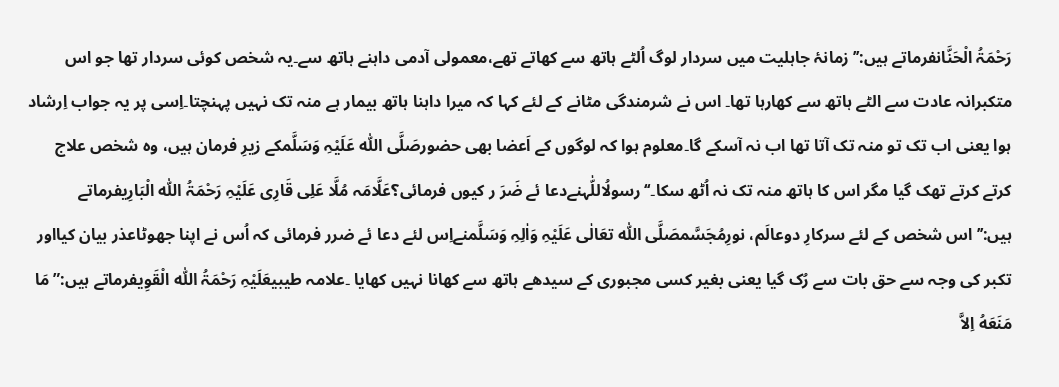رَحْمَۃُ الْحَنَّانفرماتے ہیں:’’ زمانۂ جاہلیت میں سردار لوگ اُلٹے ہاتھ سے کھاتے تھے،معمولی آدمی داہنے ہاتھ سے۔یہ شخص کوئی سردار تھا جو اس متکبرانہ عادت سے الٹے ہاتھ سے کھارہا تھا۔ اس نے شرمندگی مٹانے کے لئے کہا کہ میرا داہنا ہاتھ بیمار ہے منہ تک نہیں پہنچتا۔اِسی پر یہ جواب اِرشاد ہوا یعنی اب تک تو منہ تک آتا تھا اب نہ آسکے گا۔معلوم ہوا کہ لوگوں کے اَعضا بھی حضورصَلَّی اللّٰہ عَلَیْہِ وَسَلَّمکے زیرِ فرمان ہیں، وہ شخص علاج کرتے کرتے تھک گیا مگر اس کا ہاتھ منہ تک نہ اُٹھ سکا۔‘‘رسولُاللّٰہنےدعا ئے ضَرَ ر کیوں فرمائی؟عَلَّامَہ مُلَّا عَلِی قَارِی عَلَیْہِ رَحْمَۃُ اللّٰہ الْبَارِیفرماتے ہیں:’’اس شخص کے لئے سرکارِ دوعالَم، نورِمُجَسَّمصَلَّی اللّٰہ تعَالٰی عَلَیْہِ وَاٰلِہِ وَسَلَّمنےاِس لئے دعا ئے ضرر فرمائی کہ اُس نے اپنا جھوٹاعذر بیان کیااور تکبر کی وجہ سے حق بات سے رُک گیا یعنی بغیر کسی مجبوری کے سیدھے ہاتھ سے کھانا نہیں کھایا ۔علامہ طیبیعَلَیْہِ رَحْمَۃُ اللّٰہ الْقَوِیفرماتے ہیں:”مَا مَنَعَهُ اِلاَّ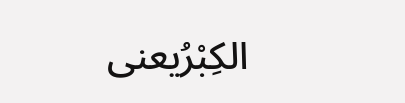الكِبْرُیعنی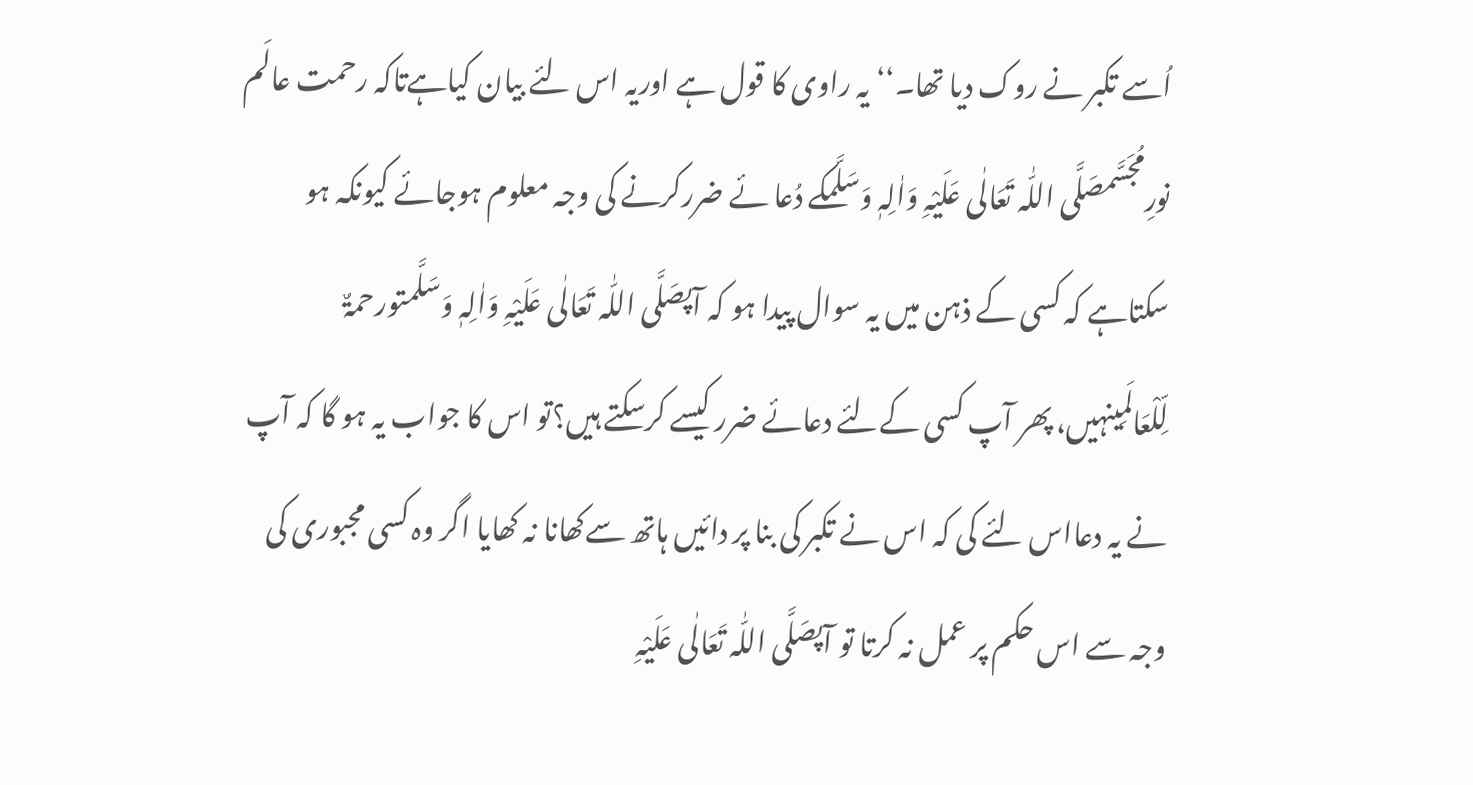اُسے تکبر نے روک دیا تھا۔‘‘یہ راوی کا قول ہے اوریہ اس لئے بیان کیاہےتاکہ رحمت عالَم نورِمُجَسَّمصَلَّی اللّٰہ تَعَالٰی عَلَیْہِ وَاٰلِہٖ وَسَلَّمکے دُعا ئے ضررکرنے کی وجہ معلوم ہوجائے کیونکہ ہو سکتاہے کہ کسی کے ذہن میں یہ سوال پیدا ہو کہ آپصَلَّی اللّٰہ تَعَالٰی عَلَیْہِ وَاٰلِہٖ وَسَلَّمتورحمۃٌ لِّلْعَالَمِینہیں، پھر آپ کسی کےلئے دعائے ضرر کیسے کرسکتے ہیں؟تو اس کا جواب یہ ہو گا کہ آپ نے یہ دعااس لئے کی کہ اس نے تکبر کی بنا پر دائیں ہاتھ سےکھانا نہ کھایا اگر وہ کسی مجبوری کی وجہ سے اس حکم پر عمل نہ کرتا تو آپصَلَّی اللّٰہ تَعَالٰی عَلَیْہِ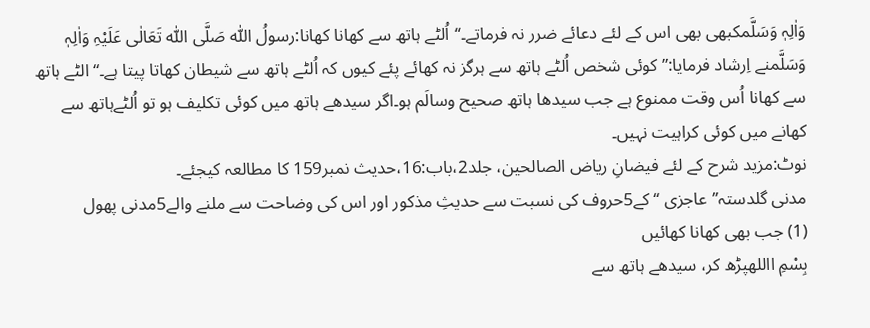وَاٰلِہٖ وَسَلَّمکبھی بھی اس کے لئے دعائے ضرر نہ فرماتے۔‘‘اُلٹے ہاتھ سے کھانا کھانا:رسولُ اللّٰہ صَلَّی اللّٰہ تَعَالٰی عَلَیْہِ وَاٰلِہٖ وَسَلَّمنے اِرشاد فرمایا:” کوئی شخص اُلٹے ہاتھ سے ہرگز نہ کھائے پئے کیوں کہ اُلٹے ہاتھ سے شیطان کھاتا پیتا ہے۔“الٹے ہاتھ سے کھانا اُس وقت ممنوع ہے جب سیدھا ہاتھ صحیح وسالَم ہو۔اگر سیدھے ہاتھ میں کوئی تکلیف ہو تو اُلٹےہاتھ سے کھانے میں کوئی کراہیت نہیں۔
نوٹ:مزید شرح کے لئے فیضانِ ریاض الصالحین، جلد2،باب:16،حدیث نمبر159 کا مطالعہ کیجئے۔
مدنی گلدستہ’’عاجزی ‘‘کے5حروف کی نسبت سے حدیثِ مذکور اور اس کی وضاحت سے ملنے والے5مدنی پھول
(1) جب بھی کھانا کھائیں
بِسْمِ االلهپڑھ کر، سیدھے ہاتھ سے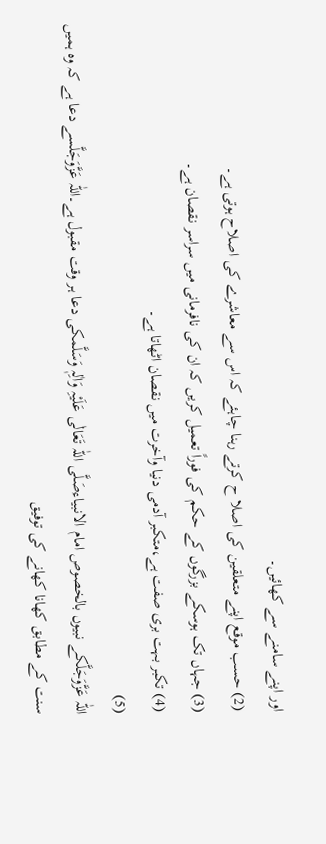اور اپنے سامنے سے کھائیں۔
(2) حسب موقع اپنے متعلقین کی اصلا ح کرتے رہنا چاہئے کہ اس سے معاشرے کی اصلاح ہوتی ہے۔
(3) جہاں تک ہوسکے بزرگوں کے حکم کی فوراً تعمیل کریں کہ ان کی نافرمانی میں سراسر نقصان ہے۔
(4) تکبر بہت بری صفت ہے،متکبر آدمی دنیا وآخرت میں نقصان اٹھاتا ہے۔
(5)
اللّٰہ عَزَّوَجَلَّکے نبیوں بالخصوص امام الانبیاءصَلَّی اللّٰہ تَعَالٰی عَلَیْہِ وَاٰلِہٖ وَسَلَّمکی دعا ہر وقت مقبول ہے۔اللّٰہ عَزَّوَجَلَّسے دعا ہے کہ وہ ہمیں سنت کے مطابق کھانا کھانے کی توفیق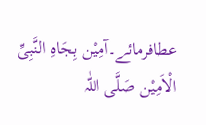عطافرمائے۔آمِیْن بِجَاہِ النَّبِیِّ الْاَمِیْن صَلَّی اللّٰہ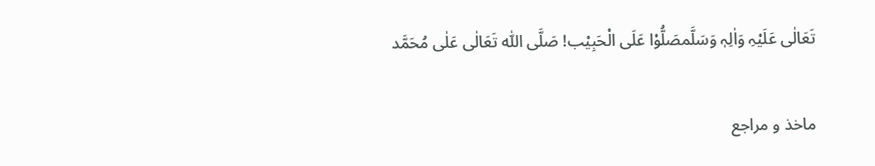تَعَالٰی عَلَیْہِ وَاٰلِہٖ وَسَلَّمصَلُّوْا عَلَی الْحَبِیْب! صَلَّی اللّٰہ تَعَالٰی عَلٰی مُحَمَّد

ماخذ و مراجع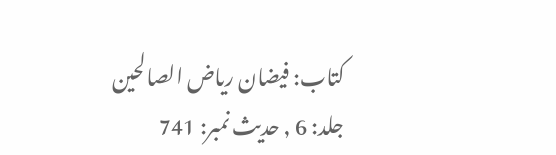کتاب: فیضان ریاض الصالحین جلد: 6 , حدیث نمبر: 741